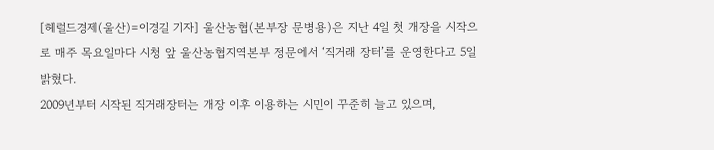[헤럴드경제(울산)=이경길 기자] 울산농협(본부장 문병용)은 지난 4일 첫 개장을 시작으로 매주 목요일마다 시청 앞 울산농협지역본부 정문에서 ‘직거래 장터’를 운영한다고 5일 밝혔다.
2009년부터 시작된 직거래장터는 개장 이후 이용하는 시민이 꾸준히 늘고 있으며,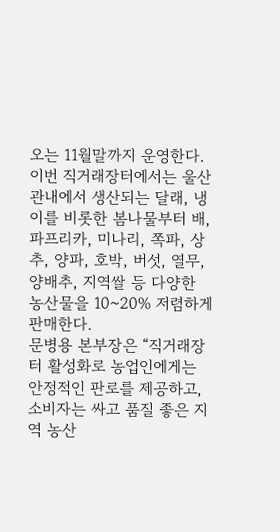오는 11월말까지 운영한다.
이번 직거래장터에서는 울산관내에서 생산되는 달래, 냉이를 비롯한 봄나물부터 배, 파프리카, 미나리, 쪽파, 상추, 양파, 호박, 버섯, 열무, 양배추, 지역쌀 등 다양한 농산물을 10~20% 저렴하게 판매한다.
문병용 본부장은 “직거래장터 활성화로 농업인에게는 안정적인 판로를 제공하고, 소비자는 싸고 품질 좋은 지역 농산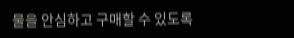물을 안심하고 구매할 수 있도록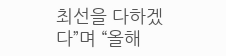최선을 다하겠다”며 “올해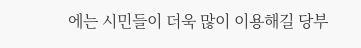에는 시민들이 더욱 많이 이용해길 당부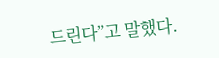드린다”고 말했다.